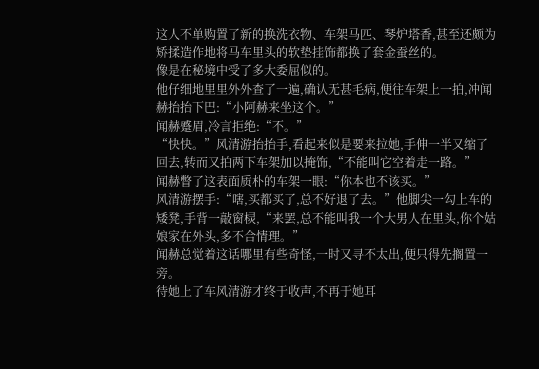这人不单购置了新的换洗衣物、车架马匹、琴炉塔香,甚至还颇为矫揉造作地将马车里头的软垫挂饰都换了套金蚕丝的。
像是在秘境中受了多大委屈似的。
他仔细地里里外外查了一遍,确认无甚毛病,便往车架上一拍,冲闻赫抬抬下巴:“小阿赫来坐这个。”
闻赫蹙眉,冷言拒绝:“不。”
“快快。”风清游抬抬手,看起来似是要来拉她,手伸一半又缩了回去,转而又拍两下车架加以掩饰,“不能叫它空着走一路。”
闻赫瞥了这表面质朴的车架一眼:“你本也不该买。”
风清游摆手:“嗐,买都买了,总不好退了去。”他脚尖一勾上车的矮凳,手背一敲窗棂,“来罢,总不能叫我一个大男人在里头,你个姑娘家在外头,多不合情理。”
闻赫总觉着这话哪里有些奇怪,一时又寻不太出,便只得先搁置一旁。
待她上了车风清游才终于收声,不再于她耳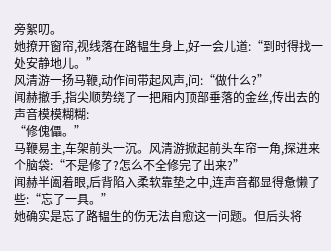旁絮叨。
她撩开窗帘,视线落在路韫生身上,好一会儿道:“到时得找一处安静地儿。”
风清游一扬马鞭,动作间带起风声,问:“做什么?”
闻赫撤手,指尖顺势绕了一把厢内顶部垂落的金丝,传出去的声音模模糊糊:
“修傀儡。”
马鞭易主,车架前头一沉。风清游掀起前头车帘一角,探进来个脑袋:“不是修了?怎么不全修完了出来?”
闻赫半阖着眼,后背陷入柔软靠垫之中,连声音都显得惫懒了些:“忘了一具。”
她确实是忘了路韫生的伤无法自愈这一问题。但后头将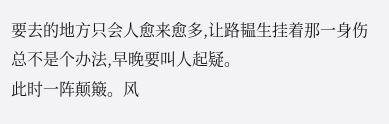要去的地方只会人愈来愈多,让路韫生挂着那一身伤总不是个办法,早晚要叫人起疑。
此时一阵颠簸。风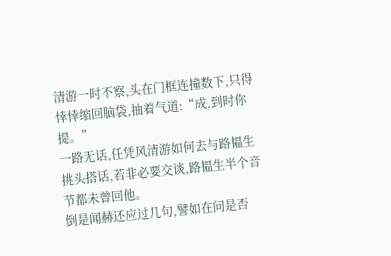清游一时不察,头在门框连撞数下,只得悻悻缩回脑袋,抽着气道:“成,到时你提。”
一路无话,任凭风清游如何去与路韫生挑头搭话,若非必要交谈,路韫生半个音节都未曾回他。
倒是闻赫还应过几句,譬如在问是否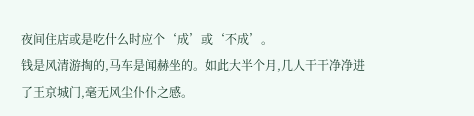夜间住店或是吃什么时应个‘成’或‘不成’。
钱是风清游掏的,马车是闻赫坐的。如此大半个月,几人干干净净进了王京城门,毫无风尘仆仆之感。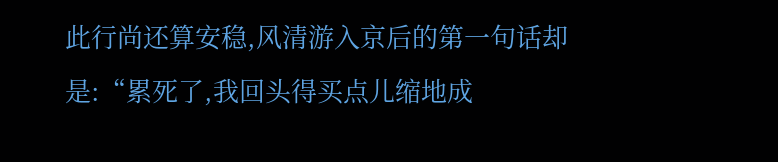此行尚还算安稳,风清游入京后的第一句话却是:“累死了,我回头得买点儿缩地成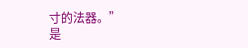寸的法器。”
是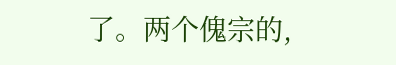了。两个傀宗的,